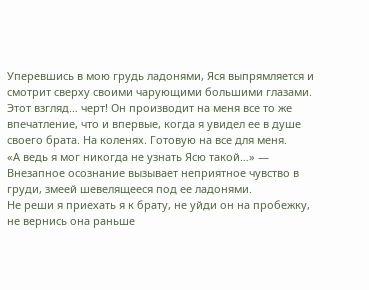Уперевшись в мою грудь ладонями, Яся выпрямляется и смотрит сверху своими чарующими большими глазами.
Этот взгляд… черт! Он производит на меня все то же впечатление, что и впервые, когда я увидел ее в душе своего брата. На коленях. Готовую на все для меня.
«А ведь я мог никогда не узнать Ясю такой…» — Внезапное осознание вызывает неприятное чувство в груди, змеей шевелящееся под ее ладонями.
Не реши я приехать я к брату, не уйди он на пробежку, не вернись она раньше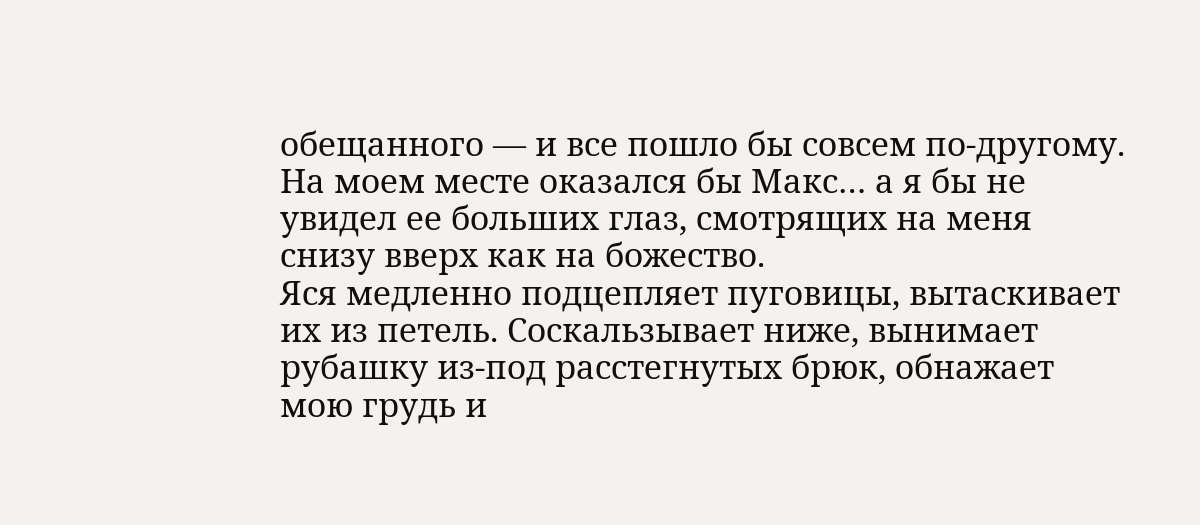обещанного — и все пошло бы совсем по-другому. На моем месте оказался бы Макс… а я бы не увидел ее больших глаз, смотрящих на меня снизу вверх как на божество.
Яся медленно подцепляет пуговицы, вытаскивает их из петель. Соскальзывает ниже, вынимает рубашку из-под расстегнутых брюк, обнажает мою грудь и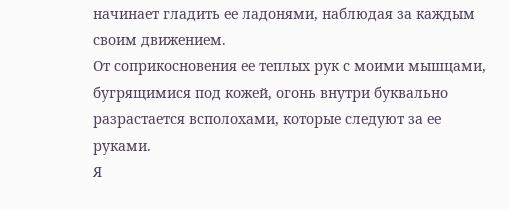начинает гладить ее ладонями, наблюдая за каждым своим движением.
От соприкосновения ее теплых рук с моими мышцами, бугрящимися под кожей, огонь внутри буквально разрастается всполохами, которые следуют за ее руками.
Я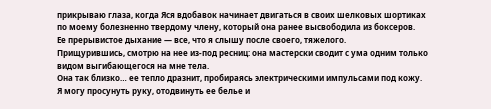прикрываю глаза, когда Яся вдобавок начинает двигаться в своих шелковых шортиках по моему болезненно твердому члену, который она ранее высвободила из боксеров.
Ее прерывистое дыхание — все, что я слышу после своего, тяжелого.
Прищурившись, смотрю на нее из-под ресниц: она мастерски сводит с ума одним только видом выгибающегося на мне тела.
Она так близко… ее тепло дразнит, пробираясь электрическими импульсами под кожу.
Я могу просунуть руку, отодвинуть ее белье и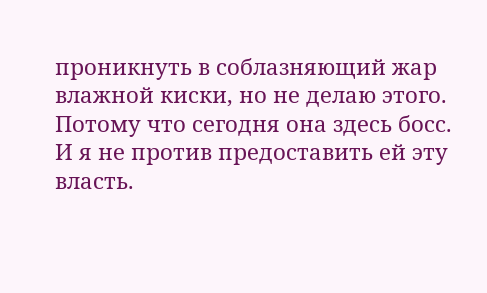проникнуть в соблазняющий жар влажной киски, но не делаю этого. Потому что сегодня она здесь босс. И я не против предоставить ей эту власть.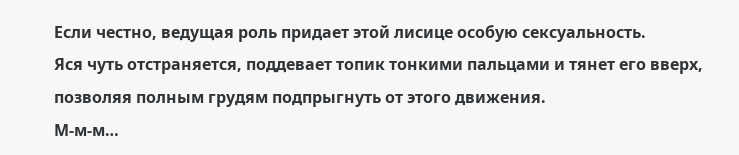Если честно, ведущая роль придает этой лисице особую сексуальность.
Яся чуть отстраняется, поддевает топик тонкими пальцами и тянет его вверх, позволяя полным грудям подпрыгнуть от этого движения.
М-м-м…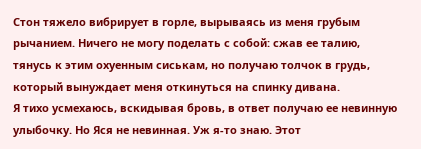Стон тяжело вибрирует в горле, вырываясь из меня грубым рычанием. Ничего не могу поделать с собой: сжав ее талию, тянусь к этим охуенным сиськам, но получаю толчок в грудь, который вынуждает меня откинуться на спинку дивана.
Я тихо усмехаюсь, вскидывая бровь, в ответ получаю ее невинную улыбочку. Но Яся не невинная. Уж я-то знаю. Этот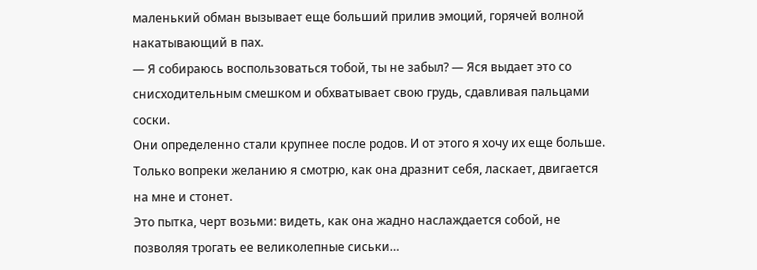маленький обман вызывает еще больший прилив эмоций, горячей волной накатывающий в пах.
— Я собираюсь воспользоваться тобой, ты не забыл? — Яся выдает это со снисходительным смешком и обхватывает свою грудь, сдавливая пальцами соски.
Они определенно стали крупнее после родов. И от этого я хочу их еще больше. Только вопреки желанию я смотрю, как она дразнит себя, ласкает, двигается на мне и стонет.
Это пытка, черт возьми: видеть, как она жадно наслаждается собой, не позволяя трогать ее великолепные сиськи…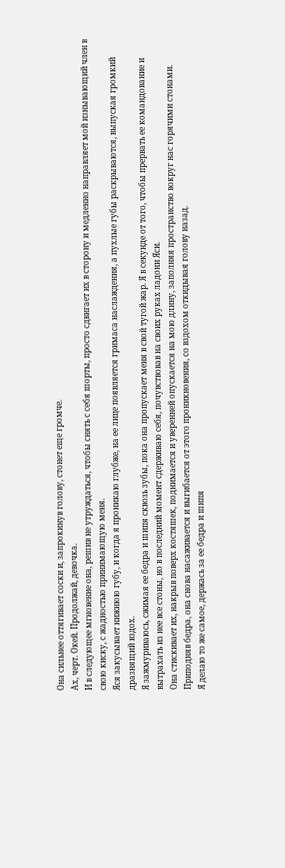Она сильнее оттягивает соски и, запрокинув голову, стонет еще громче.
Ах, черт. Окей. Продолжай, девочка.
И в следующее мгновение она, решив не утруждаться, чтобы снять с себя шорты, просто сдвигает их в сторону и медленно направляет мой изнывающий член в свою киску, с жадностью принимающую меня.
Яся закусывает нижнюю губу, и когда я проникаю глубже, на ее лице появляется гримаса наслаждения, а пухлые губы раскрываются, выпуская громкий дразнящий вздох.
Я зажмуриваюсь, сжимая ее бедра и шипя сквозь зубы, пока она пропускает меня в свой тугой жар. Я в секунде от того, чтобы прервать ее командование и вытрахать из нее все стоны, но в последний момент сдерживаю себя, почувствовав на своих руках ладони Яси.
Она стискивает их, накрыв поверх костяшек, поднимается и уверенней опускается на мою длину, заполняя пространство вокруг нас горячими стонами.
Приподняв бедра, она снова насаживается и выгибается от этого проникновения, со вздохом откидывая голову назад.
Я делаю то же самое, держась за ее бедра и шипя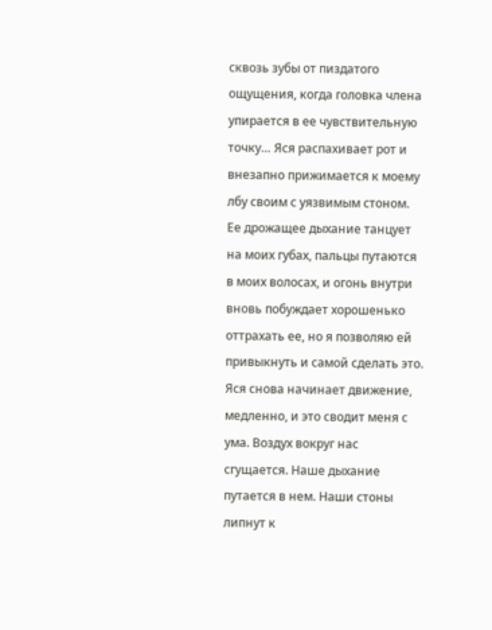сквозь зубы от пиздатого ощущения, когда головка члена упирается в ее чувствительную точку… Яся распахивает рот и внезапно прижимается к моему лбу своим с уязвимым стоном.
Ее дрожащее дыхание танцует на моих губах, пальцы путаются в моих волосах, и огонь внутри вновь побуждает хорошенько оттрахать ее, но я позволяю ей привыкнуть и самой сделать это.
Яся снова начинает движение, медленно, и это сводит меня с ума. Воздух вокруг нас сгущается. Наше дыхание путается в нем. Наши стоны липнут к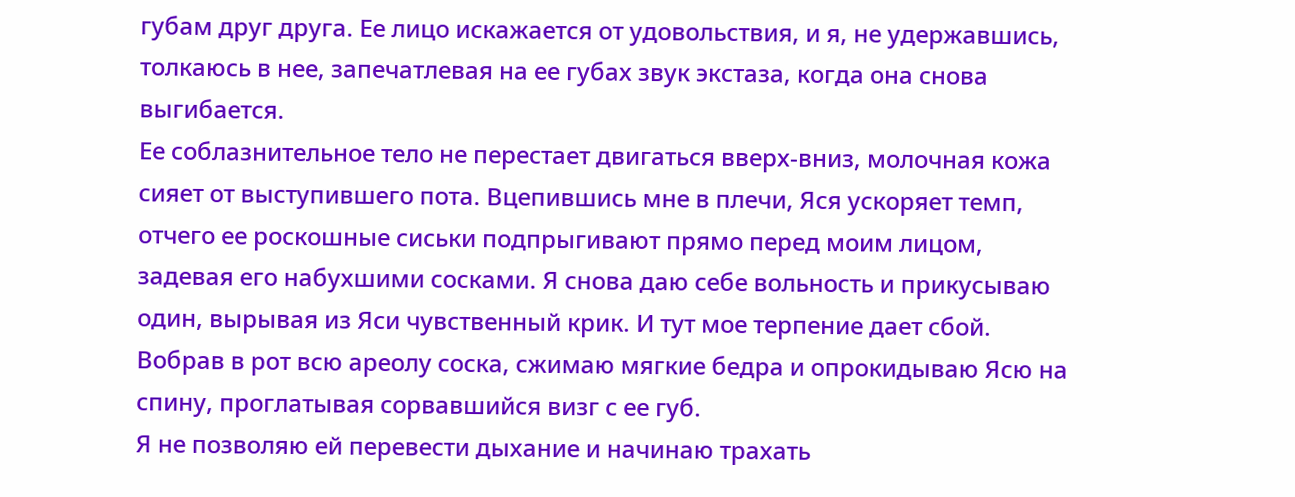губам друг друга. Ее лицо искажается от удовольствия, и я, не удержавшись, толкаюсь в нее, запечатлевая на ее губах звук экстаза, когда она снова выгибается.
Ее соблазнительное тело не перестает двигаться вверх-вниз, молочная кожа сияет от выступившего пота. Вцепившись мне в плечи, Яся ускоряет темп, отчего ее роскошные сиськи подпрыгивают прямо перед моим лицом, задевая его набухшими сосками. Я снова даю себе вольность и прикусываю один, вырывая из Яси чувственный крик. И тут мое терпение дает сбой.
Вобрав в рот всю ареолу соска, сжимаю мягкие бедра и опрокидываю Ясю на спину, проглатывая сорвавшийся визг с ее губ.
Я не позволяю ей перевести дыхание и начинаю трахать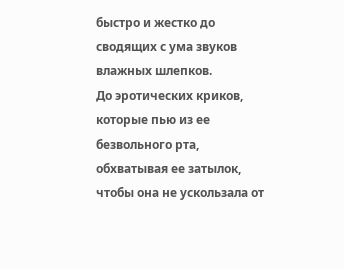быстро и жестко до сводящих с ума звуков влажных шлепков.
До эротических криков, которые пью из ее безвольного рта, обхватывая ее затылок, чтобы она не ускользала от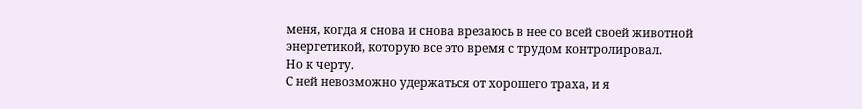меня, когда я снова и снова врезаюсь в нее со всей своей животной энергетикой, которую все это время с трудом контролировал.
Но к черту.
С ней невозможно удержаться от хорошего траха, и я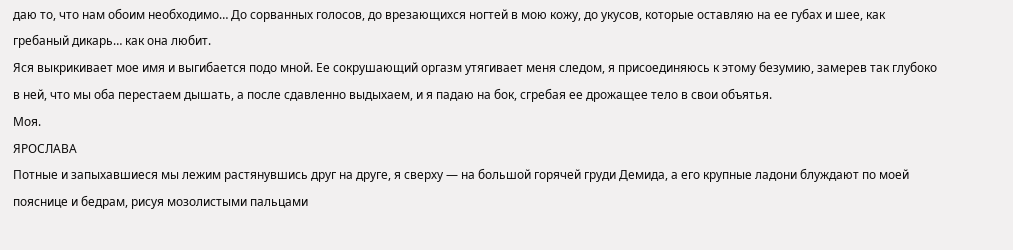даю то, что нам обоим необходимо… До сорванных голосов, до врезающихся ногтей в мою кожу, до укусов, которые оставляю на ее губах и шее, как гребаный дикарь… как она любит.
Яся выкрикивает мое имя и выгибается подо мной. Ее сокрушающий оргазм утягивает меня следом, я присоединяюсь к этому безумию, замерев так глубоко в ней, что мы оба перестаем дышать, а после сдавленно выдыхаем, и я падаю на бок, сгребая ее дрожащее тело в свои объятья.
Моя.
ЯРОСЛАВА
Потные и запыхавшиеся мы лежим растянувшись друг на друге, я сверху — на большой горячей груди Демида, а его крупные ладони блуждают по моей пояснице и бедрам, рисуя мозолистыми пальцами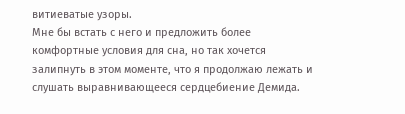витиеватые узоры.
Мне бы встать с него и предложить более комфортные условия для сна, но так хочется залипнуть в этом моменте, что я продолжаю лежать и слушать выравнивающееся сердцебиение Демида.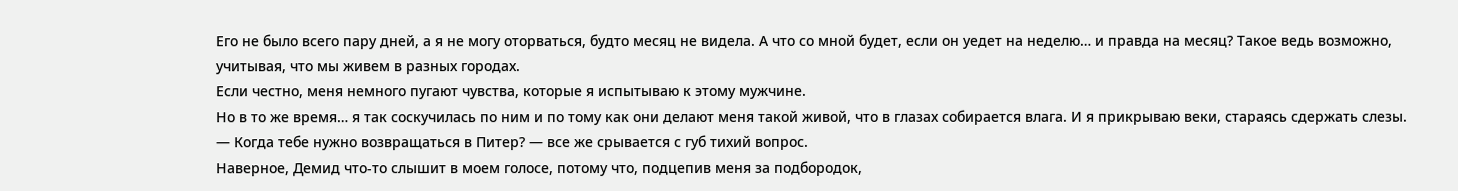Его не было всего пару дней, а я не могу оторваться, будто месяц не видела. А что со мной будет, если он уедет на неделю… и правда на месяц? Такое ведь возможно, учитывая, что мы живем в разных городах.
Если честно, меня немного пугают чувства, которые я испытываю к этому мужчине.
Но в то же время… я так соскучилась по ним и по тому как они делают меня такой живой, что в глазах собирается влага. И я прикрываю веки, стараясь сдержать слезы.
— Когда тебе нужно возвращаться в Питер? — все же срывается с губ тихий вопрос.
Наверное, Демид что-то слышит в моем голосе, потому что, подцепив меня за подбородок,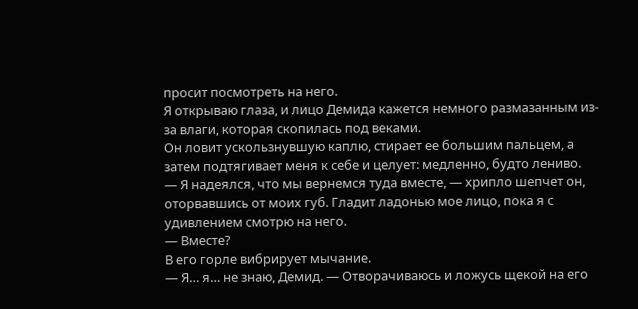просит посмотреть на него.
Я открываю глаза, и лицо Демида кажется немного размазанным из-за влаги, которая скопилась под веками.
Он ловит ускользнувшую каплю, стирает ее большим пальцем, а затем подтягивает меня к себе и целует: медленно, будто лениво.
— Я надеялся, что мы вернемся туда вместе, — хрипло шепчет он, оторвавшись от моих губ. Гладит ладонью мое лицо, пока я с удивлением смотрю на него.
— Вместе?
В его горле вибрирует мычание.
— Я… я… не знаю, Демид. — Отворачиваюсь и ложусь щекой на его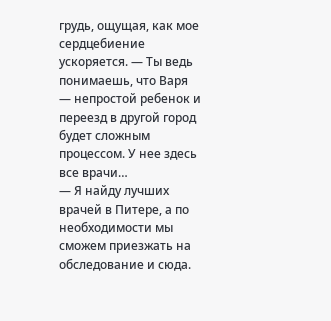грудь, ощущая, как мое сердцебиение ускоряется. — Ты ведь понимаешь, что Варя — непростой ребенок и переезд в другой город будет сложным процессом. У нее здесь все врачи…
— Я найду лучших врачей в Питере, а по необходимости мы сможем приезжать на обследование и сюда.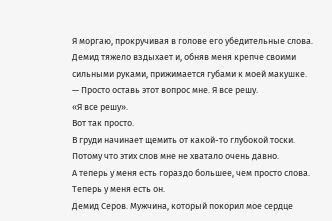Я моргаю, прокручивая в голове его убедительные слова.
Демид тяжело вздыхает и, обняв меня крепче своими сильными руками, прижимается губами к моей макушке.
— Просто оставь этот вопрос мне. Я все решу.
«Я все решу».
Вот так просто.
В груди начинает щемить от какой-то глубокой тоски. Потому что этих слов мне не хватало очень давно.
А теперь у меня есть гораздо большее, чем просто слова.
Теперь у меня есть он.
Демид Серов. Мужчина, который покорил мое сердце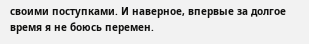своими поступками. И наверное, впервые за долгое время я не боюсь перемен.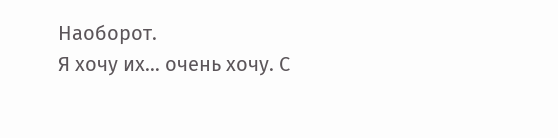Наоборот.
Я хочу их… очень хочу. С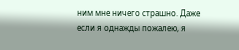ним мне ничего страшно. Даже если я однажды пожалею, я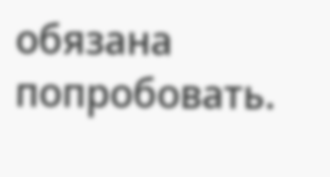обязана попробовать.